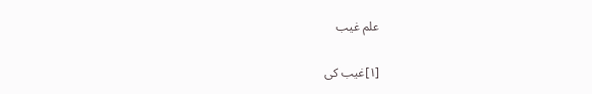علم غیب

[۱]غیب کی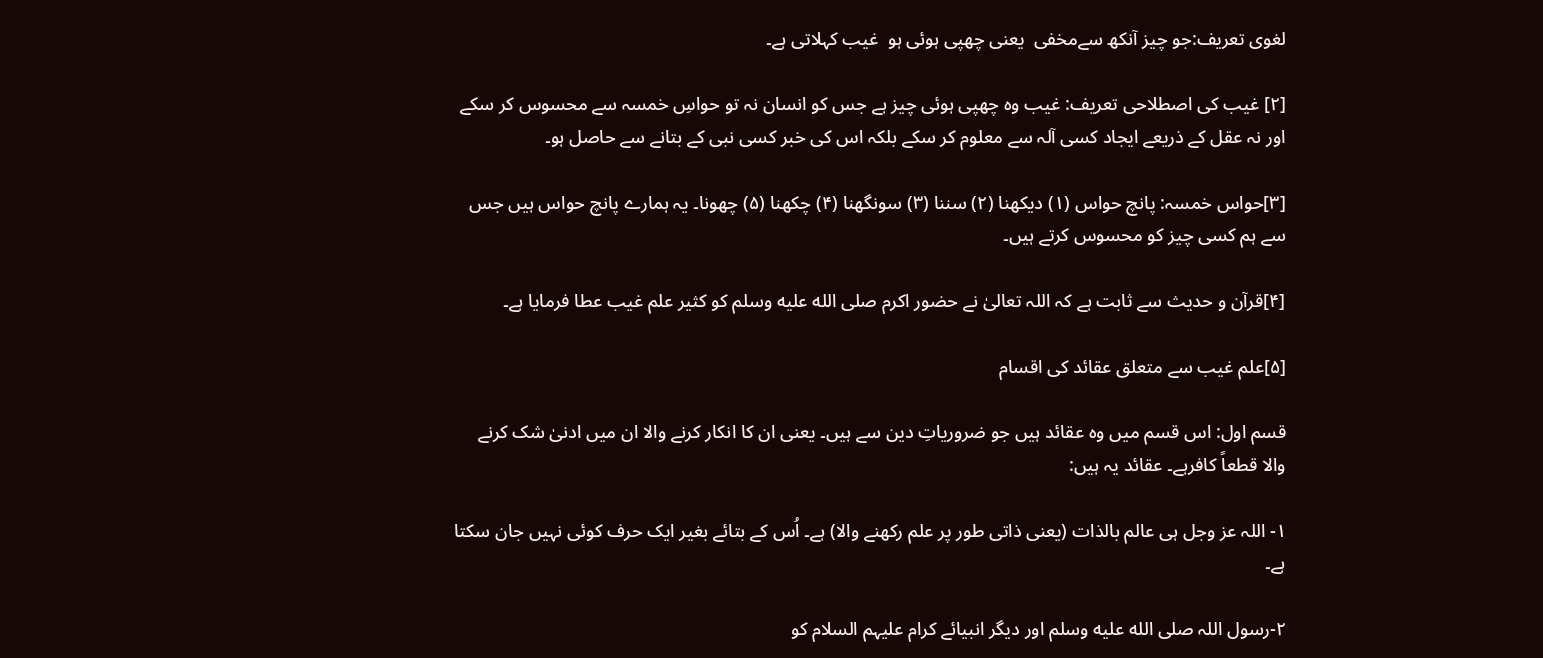لغوی تعریف:جو چیز آنکھ سےمخفی  یعنی چھپی ہوئی ہو  غیب کہلاتی ہے۔

[۲] غیب کی اصطلاحی تعریف: غیب وہ چھپی ہوئی چیز ہے جس کو انسان نہ تو حواسِ خمسہ سے محسوس کر سکے اور نہ عقل کے ذریعے ایجاد کسی آلہ سے معلوم کر سکے بلکہ اس کی خبر کسی نبی کے بتانے سے حاصل ہو۔

[۳]حواس خمسہ: پانچ حواس (۱) دیکھنا (۲) سننا (۳) سونگھنا (۴) چکھنا (۵) چھونا۔ یہ ہمارے پانچ حواس ہیں جس سے ہم کسی چیز کو محسوس کرتے ہیں۔

[۴]قرآن و حدیث سے ثابت ہے کہ اللہ تعالیٰ نے حضور اکرم صلى الله عليه وسلم کو کثیر علم غیب عطا فرمایا ہے۔

[۵]علم غیب سے متعلق عقائد کی اقسام

قسم اول: اس قسم میں وہ عقائد ہیں جو ضروریاتِ دین سے ہیں۔ یعنی ان کا انکار کرنے والا ان میں ادنیٰ شک کرنے والا قطعاً کافرہے۔ عقائد یہ ہیں:

۱- اللہ عز وجل ہی عالم بالذات (یعنی ذاتی طور پر علم رکھنے والا) ہے۔ اُس کے بتائے بغیر ایک حرف کوئی نہیں جان سکتا ہے۔

۲-رسول اللہ صلى الله عليه وسلم اور دیگر انبیائے کرام علیہم السلام کو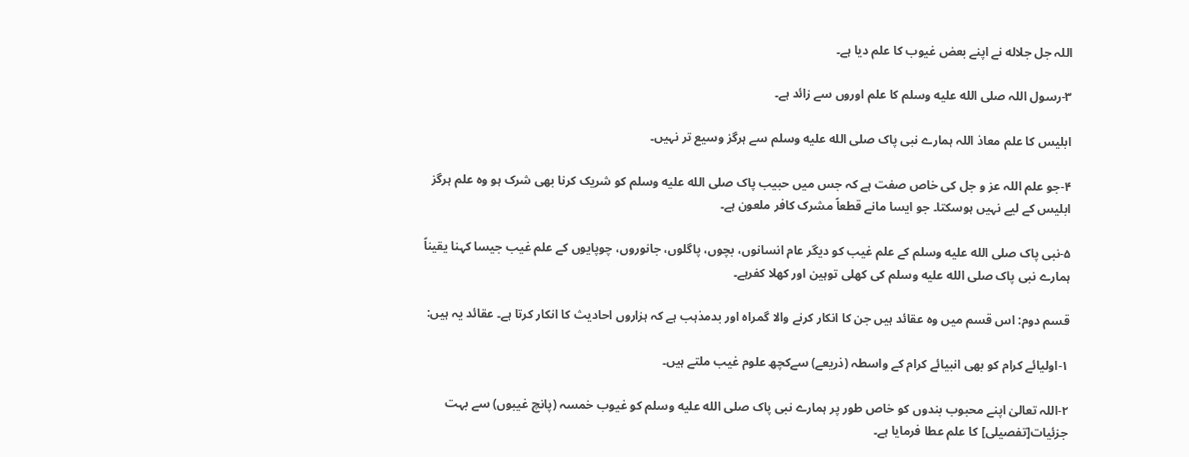اللہ جل جلاله نے اپنے بعض غیوب کا علم دیا ہے۔

۳-رسول اللہ صلى الله عليه وسلم کا علم اوروں سے زائد ہے۔

ابلیس کا علم معاذ اللہ ہمارے نبی پاک صلى الله عليه وسلم سے ہرگز وسیع تر نہیں۔

۴-جو علم اللہ عز و جل کی خاص صفت ہے کہ جس میں حبیب پاک صلى الله عليه وسلم کو شریک کرنا بھی شرک ہو وہ علم ہرگز ابلیس کے لیے نہیں ہوسکتا۔ جو ایسا مانے قطعاً مشرک کافر ملعون ہے۔

۵-نبی پاک صلى الله عليه وسلم کے علم غیب کو دیگر عام انسانوں، بچوں، پاگلوں، جانوروں، چوپایوں کے علم غیب جیسا کہنا یقیناً ہمارے نبی پاک صلى الله عليه وسلم کی کھلی توہین اور کھلا کفرہے۔

قسم دوم: اس قسم میں وہ عقائد ہیں جن کا انکار کرنے والا گمراہ اور بدمذہب ہے کہ ہزاروں احادیث کا انکار کرتا ہے۔ عقائد یہ ہیں:

۱-اولیائے کرام کو بھی انبیائے کرام کے واسطہ (ذریعے) سےکچھ علوم غیب ملتے ہیں۔

۲-اللہ تعالیٰ اپنے محبوب بندوں کو خاص طور پر ہمارے نبی پاک صلى الله عليه وسلم کو غیوب خمسہ (پانچ غیبوں) سے بہت جزئیات[تفصیلی] کا علم عطا فرمایا ہے۔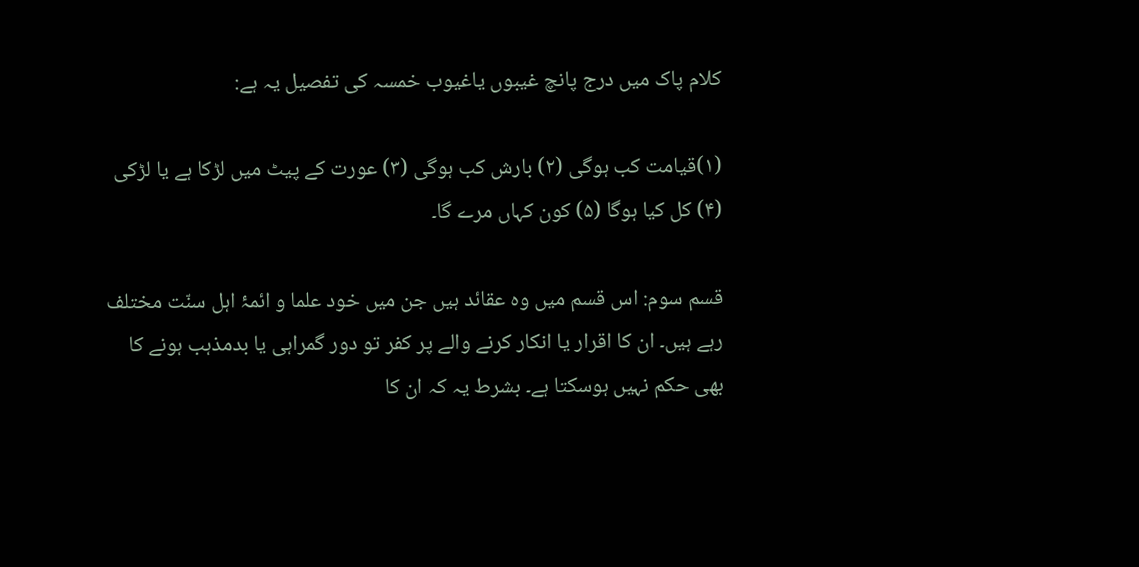کلام پاک میں درج پانچ غیبوں یاغیوب خمسہ کی تفصیل یہ ہے:

(۱)قیامت کب ہوگی (۲) بارش کب ہوگی (۳) عورت کے پیٹ میں لڑکا ہے یا لڑکی (۴) کل کیا ہوگا (۵) کون کہاں مرے گا۔

قسم سوم: اس قسم میں وہ عقائد ہیں جن میں خود علما و ائمۂ اہل سنّت مختلف رہے ہیں۔ ان کا اقرار یا انکار کرنے والے پر کفر تو دور گمراہی یا بدمذہب ہونے کا بھی حکم نہیں ہوسکتا ہے۔ بشرط یہ کہ ان کا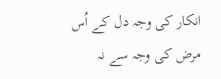انکار کی وجہ دل کے اُس مرض کی وجہ سے نہ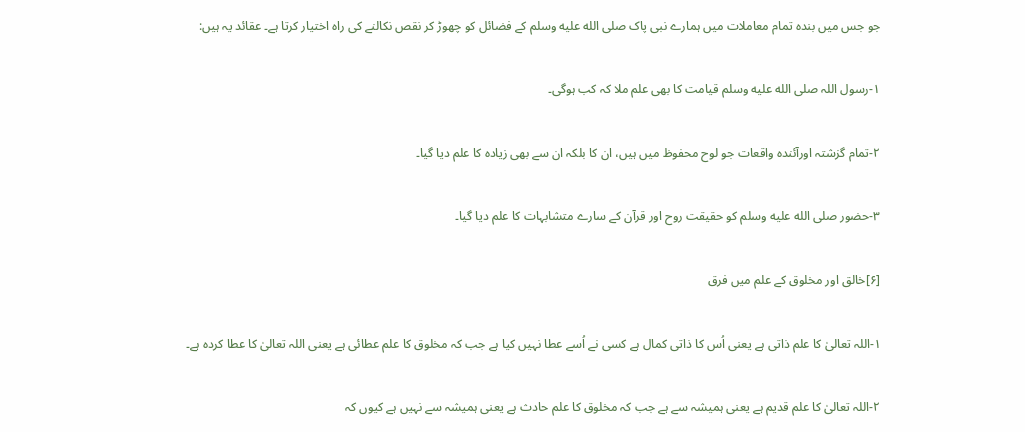جو جس میں بندہ تمام معاملات میں ہمارے نبی پاک صلى الله عليه وسلم کے فضائل کو چھوڑ کر نقص نکالنے کی راہ اختیار کرتا ہے۔ عقائد یہ ہیں:

۱-رسول اللہ صلى الله عليه وسلم قیامت کا بھی علم ملا کہ کب ہوگی۔

۲-تمام گزشتہ اورآئندہ واقعات جو لوح محفوظ میں ہیں، ان کا بلکہ ان سے بھی زیادہ کا علم دیا گیا۔

۳-حضور صلى الله عليه وسلم کو حقیقت روح اور قرآن کے سارے متشابہات کا علم دیا گیا۔

[۶]خالق اور مخلوق کے علم میں فرق

۱-اللہ تعالیٰ کا علم ذاتی ہے یعنی اُس کا ذاتی کمال ہے کسی نے اُسے عطا نہیں کیا ہے جب کہ مخلوق کا علم عطائی ہے یعنی اللہ تعالیٰ کا عطا کردہ ہے۔

۲-اللہ تعالیٰ کا علم قدیم ہے یعنی ہمیشہ سے ہے جب کہ مخلوق کا علم حادث ہے یعنی ہمیشہ سے نہیں ہے کیوں کہ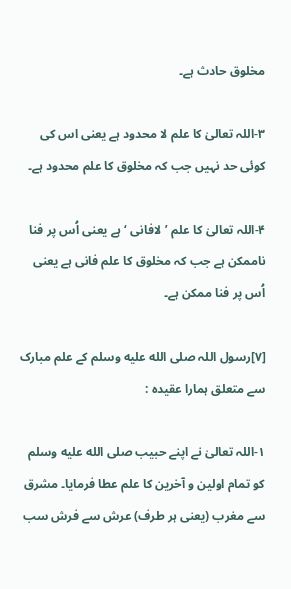مخلوق حادث ہے۔

۳-اللہ تعالیٰ کا علم لا محدود ہے یعنی اس کی کوئی حد نہیں جب کہ مخلوق کا علم محدود ہے۔

۴-اللہ تعالیٰ کا علم ’لافانی ‘ ہے یعنی اُس پر فنا ناممکن ہے جب کہ مخلوق کا علم فانی ہے یعنی اُس پر فنا ممکن ہے۔

[۷]رسول اللہ صلى الله عليه وسلم کے علم مبارک سے متعلق ہمارا عقیدہ :

۱-اللہ تعالیٰ نے اپنے حبیب صلى الله عليه وسلم کو تمام اولین و آخرین کا علم عطا فرمایا۔ مشرق سے مغرب (یعنی ہر طرف) عرش سے فرش سب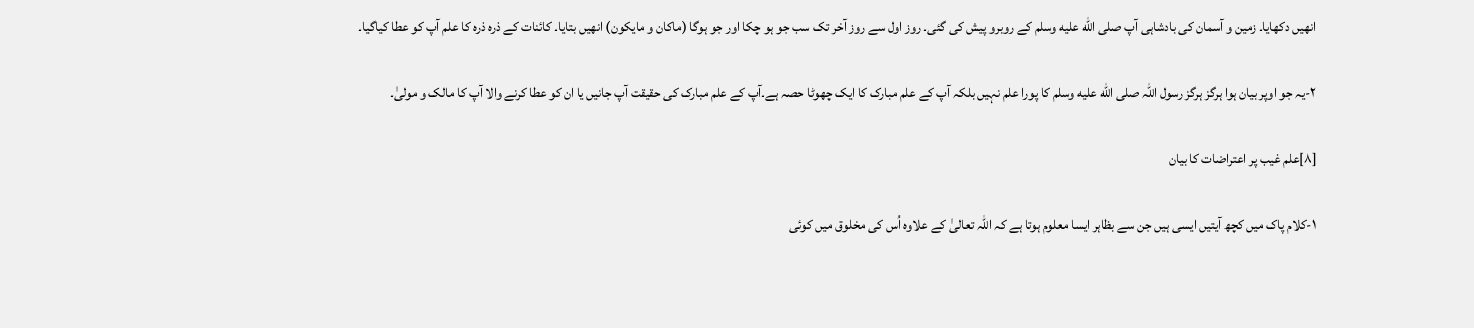انھیں دکھایا۔ زمین و آسمان کی بادشاہی آپ صلى الله عليه وسلم کے روبرو پیش کی گئی۔ روز اول سے روز آخر تک سب جو ہو چکا اور جو ہوگا (ماکان و مایکون) انھیں بتایا۔ کائنات کے ذرہ ذرہ کا علم آپ کو عطا کیاگیا۔

۲-یہ جو اوپر بیان ہوا ہرگز ہرگز رسول اللہ صلى الله عليه وسلم کا پورا علم نہیں بلکہ آپ کے علم مبارک کا ایک چھوٹا حصہ ہے۔آپ کے علم مبارک کی حقیقت آپ جانیں یا ان کو عطا کرنے والا آپ کا مالک و مولیٰ۔

[۸]علم غیب پر اعتراضات کا بیان

۱-کلام پاک میں کچھ آیتیں ایسی ہیں جن سے بظاہر ایسا معلوم ہوتا ہے کہ اللہ تعالیٰ کے علاوہ اُس کی مخلوق میں کوئی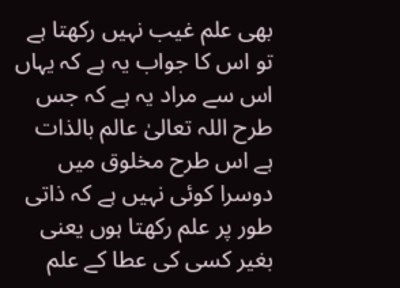بھی علم غیب نہیں رکھتا ہے تو اس کا جواب یہ ہے کہ یہاں اس سے مراد یہ ہے کہ جس طرح اللہ تعالیٰ عالم بالذات ہے اس طرح مخلوق میں دوسرا کوئی نہیں ہے کہ ذاتی طور پر علم رکھتا ہوں یعنی بغیر کسی کی عطا کے علم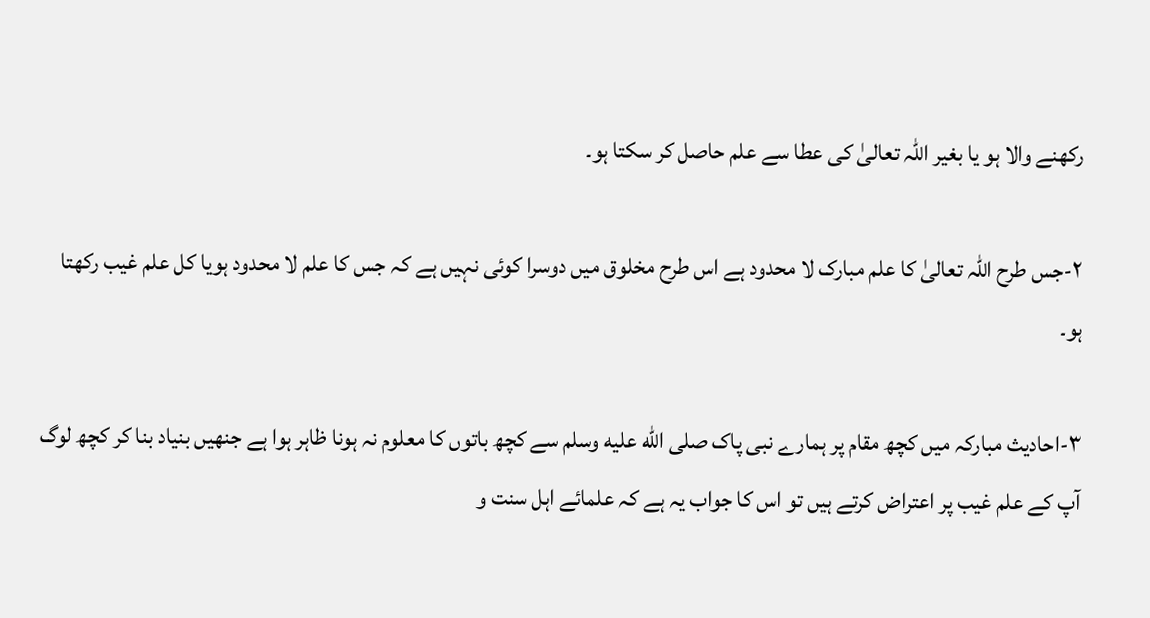رکھنے والا ہو یا بغیر اللہ تعالیٰ کی عطا سے علم حاصل کر سکتا ہو۔

۲-جس طرح اللہ تعالیٰ کا علم مبارک لا محدود ہے اس طرح مخلوق میں دوسرا کوئی نہیں ہے کہ جس کا علم لا محدود ہویا کل علم غیب رکھتا ہو۔

۳-احادیث مبارکہ میں کچھ مقام پر ہمارے نبی پاک صلى الله عليه وسلم سے کچھ باتوں کا معلوم نہ ہونا ظاہر ہوا ہے جنھیں بنیاد بنا کر کچھ لوگ آپ کے علم غیب پر اعتراض کرتے ہیں تو اس کا جواب یہ ہے کہ علمائے اہل سنت و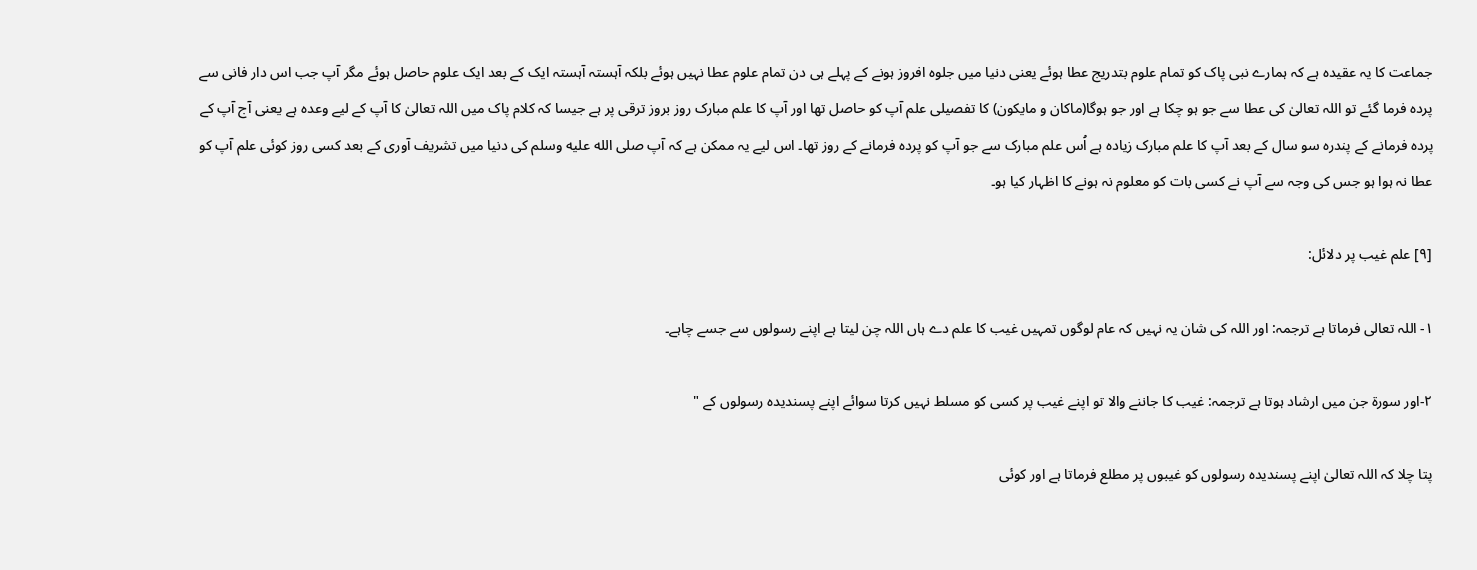جماعت کا یہ عقیدہ ہے کہ ہمارے نبی پاک کو تمام علوم بتدریج عطا ہوئے یعنی دنیا میں جلوہ افروز ہونے کے پہلے ہی دن تمام علوم عطا نہیں ہوئے بلکہ آہستہ آہستہ ایک کے بعد ایک علوم حاصل ہوئے مگر آپ جب اس دار فانی سے پردہ فرما گئے تو اللہ تعالیٰ کی عطا سے جو ہو چکا ہے اور جو ہوگا(ماکان و مایکون) کا تفصیلی علم آپ کو حاصل تھا اور آپ کا علم مبارک روز بروز ترقی پر ہے جیسا کہ کلام پاک میں اللہ تعالیٰ کا آپ کے لیے وعدہ ہے یعنی آج آپ کے پردہ فرمانے کے پندرہ سو سال کے بعد آپ کا علم مبارک زیادہ ہے اُس علم مبارک سے جو آپ کو پردہ فرمانے کے روز تھا۔ اس لیے یہ ممکن ہے کہ آپ صلى الله عليه وسلم کی دنیا میں تشریف آوری کے بعد کسی روز کوئی علم آپ کو عطا نہ ہوا ہو جس کی وجہ سے آپ نے کسی بات کو معلوم نہ ہونے کا اظہار کیا ہو۔

[۹] علم غیب پر دلائل:

۱- اللہ تعالی فرماتا ہے ترجمہ: اور اللہ کی شان یہ نہیں کہ عام لوگوں تمہیں غیب کا علم دے ہاں اللہ چن لیتا ہے اپنے رسولوں سے جسے چاہے۔

۲-اور سورۃ جن میں ارشاد ہوتا ہے ترجمہ: غیب کا جاننے والا تو اپنے غیب پر کسی کو مسلط نہیں کرتا سوائے اپنے پسندیدہ رسولوں کے "

پتا چلا کہ اللہ تعالیٰ اپنے پسندیدہ رسولوں کو غیبوں پر مطلع فرماتا ہے اور کوئی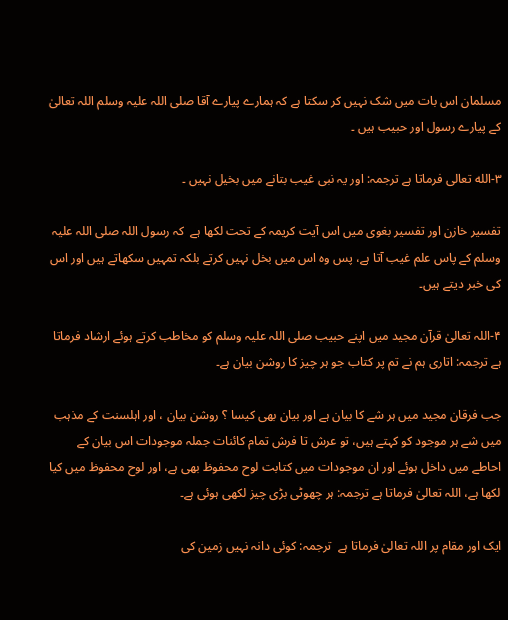مسلمان اس بات میں شک نہیں کر سکتا ہے کہ ہمارے پیارے آقا صلی اللہ علیہ وسلم اللہ تعالیٰ کے پیارے رسول اور حبیب ہیں ۔

۳-الله تعالی فرماتا ہے ترجمہ: اور یہ نبی غیب بتانے میں بخیل نہیں ۔

تفسیر خازن اور تفسیر بغوی میں اس آیت کریمہ کے تحت لکھا ہے  کہ رسول اللہ صلی اللہ علیہ وسلم کے پاس علم غیب آتا ہے، پس وہ اس میں بخل نہیں کرتے بلکہ تمہیں سکھاتے ہیں اور اس کی خبر دیتے ہیں۔

۴-اللہ تعالیٰ قرآن مجید میں اپنے حبیب صلی اللہ علیہ وسلم کو مخاطب کرتے ہوئے ارشاد فرماتا ہے ترجمہ: اتاری ہم نے تم پر کتاب جو ہر چیز کا روشن بیان ہے۔

جب فرقان مجید میں ہر شے کا بیان ہے اور بیان بھی کیسا ؟ روشن بیان ، اور اہلسنت کے مذہب میں شے ہر موجود کو کہتے ہیں، تو عرش تا فرش تمام کائنات جملہ موجودات اس بیان کے احاطے میں داخل ہوئے اور ان موجودات میں کتابت لوح محفوظ بھی ہے، اور لوح محفوظ میں کیا لکھا ہے، اللہ تعالیٰ فرماتا ہے ترجمہ: ہر چھوٹی بڑی چیز لکھی ہوئی ہے۔

ایک اور مقام پر اللہ تعالیٰ فرماتا ہے  ترجمہ: کوئی دانہ نہیں زمین کی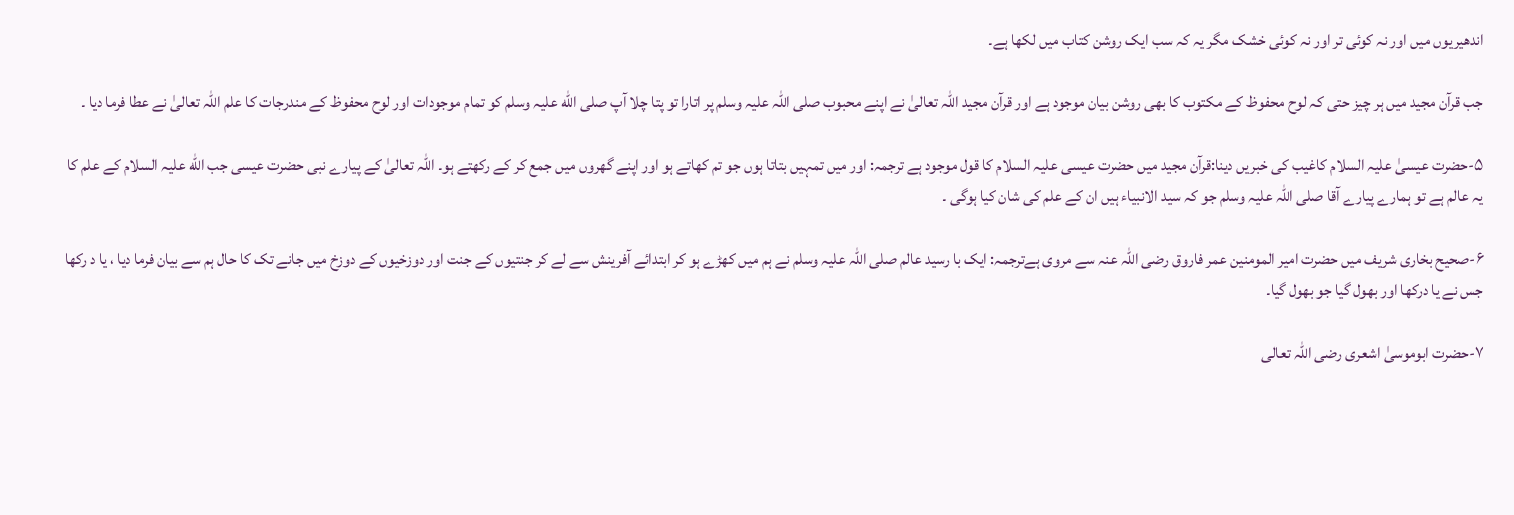اندھیریوں میں اور نہ کوئی تر اور نہ کوئی خشک مگر یہ کہ سب ایک روشن کتاب میں لکھا ہے۔

جب قرآن مجید میں ہر چیز حتی کہ لوح محفوظ کے مکتوب کا بھی روشن بیان موجود ہے اور قرآن مجید اللہ تعالیٰ نے اپنے محبوب صلی اللہ علیہ وسلم پر اتارا تو پتا چلا آپ صلى الله علیہ وسلم کو تمام موجودات اور لوح محفوظ کے مندرجات کا علم اللہ تعالیٰ نے عطا فرما دیا ۔

۵-حضرت عیسیٰ علیہ السلام کاغیب کی خبریں دینا:قرآن مجید میں حضرت عیسی علیہ السلام کا قول موجود ہے ترجمہ: اور میں تمہیں بتاتا ہوں جو تم کھاتے ہو اور اپنے گھروں میں جمع کر کے رکھتے ہو۔ اللہ تعالیٰ کے پیارے نبی حضرت عیسی جب الله علیہ السلام کے علم کا یہ عالم ہے تو ہمارے پیارے آقا صلی اللہ علیہ وسلم جو کہ سید الانبیاء ہیں ان کے علم کی شان کیا ہوگی ۔

۶-صحیح بخاری شریف میں حضرت امیر المومنین عمر فاروق رضی اللہ عنہ سے مروی ہےترجمہ: ایک با رسید عالم صلی اللہ علیہ وسلم نے ہم میں کھڑے ہو کر ابتدائے آفرینش سے لے کر جنتیوں کے جنت اور دوزخیوں کے دوزخ میں جانے تک کا حال ہم سے بیان فرما دیا ، یا د رکھا جس نے یا درکھا اور بھول گیا جو بھول گیا۔

۷-حضرت ابوموسیٰ اشعری رضی اللہ تعالی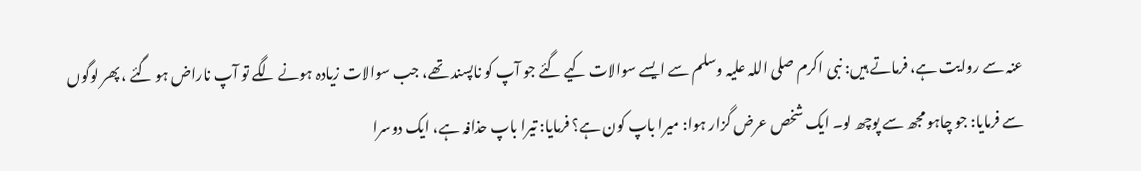عنہ سے روایت ہے، فرماتے ہیں: نبی اکرم صلی اللہ علیہ وسلم سے ایسے سوالات کیے گئے جو آپ کو ناپسند تھے، جب سوالات زیادہ ہونے لگے تو آپ ناراض ہو گئے ، پھر لوگوں سے فرمایا: جو چاہو مجھ سے پوچھ لو۔ ایک شخص عرض گزار ہوا: میرا باپ کون ہے؟ فرمایا: تیرا باپ حذافہ ہے، ایک دوسرا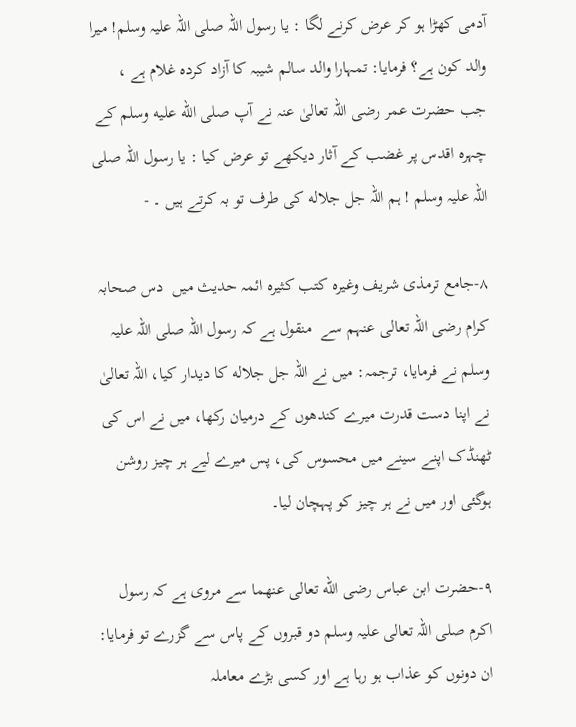آدمی کھڑا ہو کر عرض کرنے لگا : یا رسول اللہ صلی اللہ علیہ وسلم! میرا والد کون ہے؟ فرمایا: تمہارا والد سالم شیبہ کا آزاد کردہ غلام ہے ، جب حضرت عمر رضی اللہ تعالیٰ عنہ نے آپ صلى الله عليه وسلم کے چہرہ اقدس پر غضب کے آثار دیکھے تو عرض کیا : یا رسول اللہ صلی اللہ علیہ وسلم ! ہم اللہ جل جلاله کی طرف تو بہ کرتے ہیں ۔ -

۸-جامع ترمذی شریف وغیرہ کتب کثیرہ ائمہ حدیث میں  دس صحابہ کرام رضی اللہ تعالی عنہم سے  منقول ہے کہ رسول اللہ صلی اللہ علیہ وسلم نے فرمایا، ترجمہ: میں نے اللہ جل جلاله کا دیدار کیا، اللہ تعالیٰ نے اپنا دست قدرت میرے کندھوں کے درمیان رکھا، میں نے اس کی ٹھنڈک اپنے سینے میں محسوس کی، پس میرے لیے ہر چیز روشن ہوگئی اور میں نے ہر چیز کو پہچان لیا۔

۹-حضرت ابن عباس رضی الله تعالى عنهما سے مروی ہے کہ رسول اکرم صلی اللہ تعالی علیہ وسلم دو قبروں کے پاس سے گزرے تو فرمایا: ان دونوں کو عذاب ہو رہا ہے اور کسی بڑے معاملہ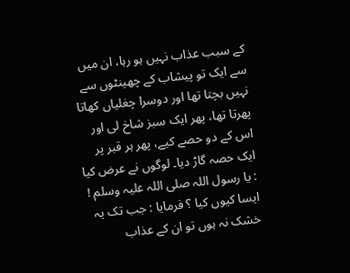کے سبب عذاب نہیں ہو رہا، ان میں سے ایک تو پیشاب کے چھینٹوں سے نہیں بچتا تھا اور دوسرا چغلیاں کھاتا پھرتا تھا، پھر ایک سبز شاخ لی اور اس کے دو حصے کیے، پھر ہر قبر پر ایک حصہ گاڑ دیا۔ لوگوں نے عرض کیا : یا رسول اللہ صلی اللہ علیہ وسلم ! ایسا کیوں کیا ؟ فرمایا : جب تک یہ خشک نہ ہوں تو ان کے عذاب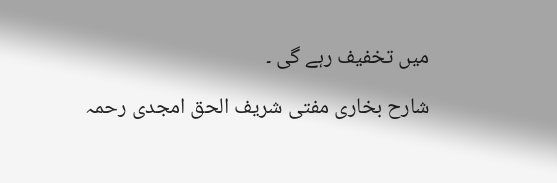میں تخفیف رہے گی ۔

شارح بخاری مفتی شریف الحق امجدی رحمہ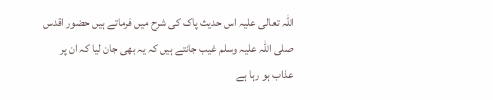اللہ تعالی علیہ اس حدیث پاک کی شرح میں فرماتے ہیں حضور اقدس صلی اللہ علیہ وسلم غیب جانتے ہیں کہ یہ بھی جان لیا کہ ان پر عذاب ہو رہا ہے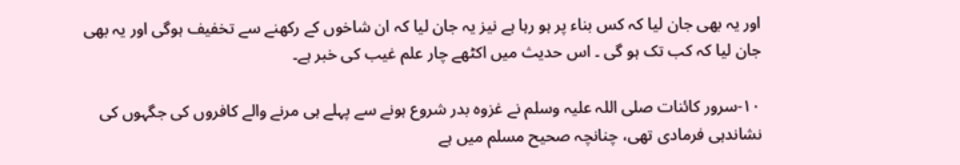اور یہ بھی جان لیا کہ کس بناء پر ہو رہا ہے نیز یہ جان لیا کہ ان شاخوں کے رکھنے سے تخفیف ہوگی اور یہ بھی جان لیا کہ کب تک ہو گی ۔ اس حدیث میں اکٹھے چار علم غیب کی خبر ہے۔

۱۰-سرور کائنات صلی اللہ علیہ وسلم نے غزوہ بدر شروع ہونے سے پہلے ہی مرنے والے کافروں کی جگہوں کی نشاندہی فرمادی تھی، چنانچہ صحیح مسلم میں ہے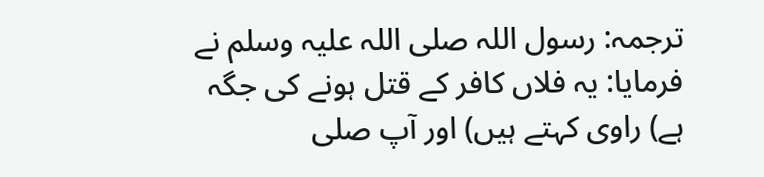ترجمہ: رسول اللہ صلی اللہ علیہ وسلم نے فرمایا: یہ فلاں کافر کے قتل ہونے کی جگہ ہے) راوی کہتے ہیں) اور آپ صلی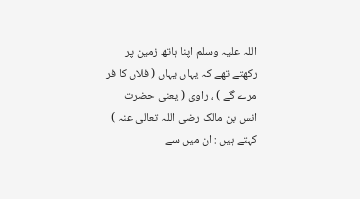اللہ علیہ وسلم اپنا ہاتھ زمین پر رکھتے تھے کہ یہاں یہاں ( فلاں کا فر مرے گے ) ، راوی ( یعنی حضرت انس بن مالک رضی اللہ تعالی عنہ ) کہتے ہیں : ان میں سے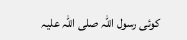کوئی رسول اللہ صلی اللہ علیہ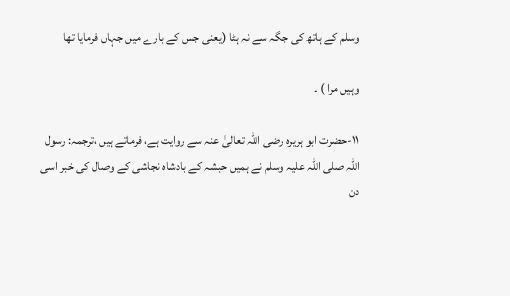وسلم کے ہاتھ کی جگہ سے نہ ہٹا (یعنی جس کے بارے میں جہاں فرمایا تھا

وہیں مرا ) ۔

۱۱-حضرت ابو ہریرہ رضی اللہ تعالیٰ عنہ سے روایت ہے، فرماتے ہیں ،ترجمہ: رسول اللہ صلی اللہ علیہ وسلم نے ہمیں حبشہ کے بادشاہ نجاشی کے وصال کی خبر اسی دن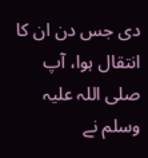دی جس دن ان کا انتقال ہوا، آپ صلی اللہ علیہ وسلم نے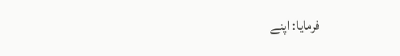فرمایا: اپنے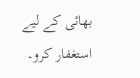بھائی کے لیے استغفار کرو۔